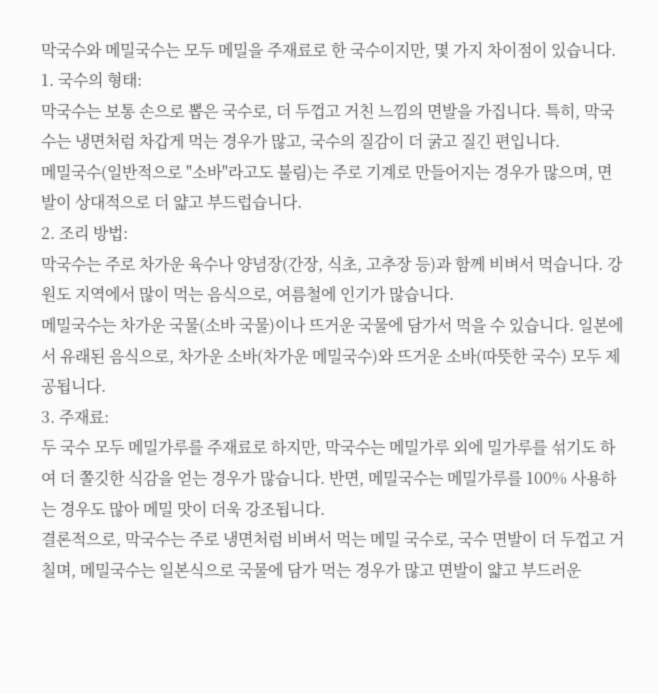막국수와 메밀국수는 모두 메밀을 주재료로 한 국수이지만, 몇 가지 차이점이 있습니다.
1. 국수의 형태:
막국수는 보통 손으로 뽑은 국수로, 더 두껍고 거친 느낌의 면발을 가집니다. 특히, 막국수는 냉면처럼 차갑게 먹는 경우가 많고, 국수의 질감이 더 굵고 질긴 편입니다.
메밀국수(일반적으로 "소바"라고도 불림)는 주로 기계로 만들어지는 경우가 많으며, 면발이 상대적으로 더 얇고 부드럽습니다.
2. 조리 방법:
막국수는 주로 차가운 육수나 양념장(간장, 식초, 고추장 등)과 함께 비벼서 먹습니다. 강원도 지역에서 많이 먹는 음식으로, 여름철에 인기가 많습니다.
메밀국수는 차가운 국물(소바 국물)이나 뜨거운 국물에 담가서 먹을 수 있습니다. 일본에서 유래된 음식으로, 차가운 소바(차가운 메밀국수)와 뜨거운 소바(따뜻한 국수) 모두 제공됩니다.
3. 주재료:
두 국수 모두 메밀가루를 주재료로 하지만, 막국수는 메밀가루 외에 밀가루를 섞기도 하여 더 쫄깃한 식감을 얻는 경우가 많습니다. 반면, 메밀국수는 메밀가루를 100% 사용하는 경우도 많아 메밀 맛이 더욱 강조됩니다.
결론적으로, 막국수는 주로 냉면처럼 비벼서 먹는 메밀 국수로, 국수 면발이 더 두껍고 거칠며, 메밀국수는 일본식으로 국물에 담가 먹는 경우가 많고 면발이 얇고 부드러운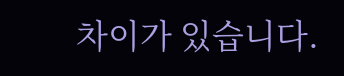차이가 있습니다.